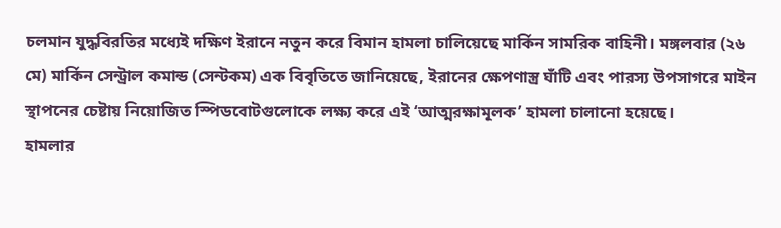চলমান যুদ্ধবিরতির মধ্যেই দক্ষিণ ইরানে নতুন করে বিমান হামলা চালিয়েছে মার্কিন সামরিক বাহিনী। মঙ্গলবার (২৬ মে) মার্কিন সেন্ট্রাল কমান্ড (সেন্টকম) এক বিবৃতিতে জানিয়েছে, ইরানের ক্ষেপণাস্ত্র ঘাঁটি এবং পারস্য উপসাগরে মাইন স্থাপনের চেষ্টায় নিয়োজিত স্পিডবোটগুলোকে লক্ষ্য করে এই ‘আত্মরক্ষামূলক’ হামলা চালানো হয়েছে।
হামলার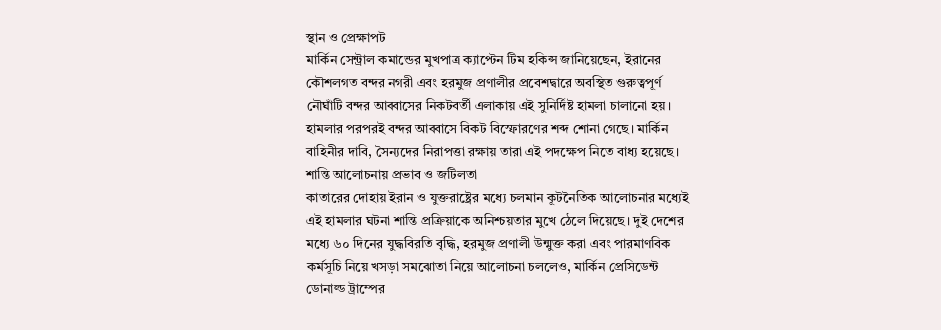স্থান ও প্রেক্ষাপট
মার্কিন সেন্ট্রাল কমান্ডের মুখপাত্র ক্যাপ্টেন টিম হকিন্স জানিয়েছেন, ইরানের কৌশলগত বন্দর নগরী এবং হরমুজ প্রণালীর প্রবেশদ্বারে অবস্থিত গুরুত্বপূর্ণ নৌঘাঁটি বন্দর আব্বাসের নিকটবর্তী এলাকায় এই সুনির্দিষ্ট হামলা চালানো হয়। হামলার পরপরই বন্দর আব্বাসে বিকট বিস্ফোরণের শব্দ শোনা গেছে। মার্কিন বাহিনীর দাবি, সৈন্যদের নিরাপত্তা রক্ষায় তারা এই পদক্ষেপ নিতে বাধ্য হয়েছে।
শান্তি আলোচনায় প্রভাব ও জটিলতা
কাতারের দোহায় ইরান ও যুক্তরাষ্ট্রের মধ্যে চলমান কূটনৈতিক আলোচনার মধ্যেই এই হামলার ঘটনা শান্তি প্রক্রিয়াকে অনিশ্চয়তার মুখে ঠেলে দিয়েছে। দুই দেশের মধ্যে ৬০ দিনের যুদ্ধবিরতি বৃদ্ধি, হরমুজ প্রণালী উন্মুক্ত করা এবং পারমাণবিক কর্মসূচি নিয়ে খসড়া সমঝোতা নিয়ে আলোচনা চললেও, মার্কিন প্রেসিডেন্ট ডোনাল্ড ট্রাম্পের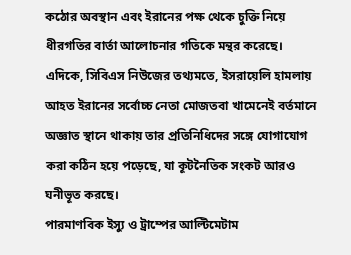কঠোর অবস্থান এবং ইরানের পক্ষ থেকে চুক্তি নিয়ে ধীরগতির বার্তা আলোচনার গতিকে মন্থর করেছে।
এদিকে, সিবিএস নিউজের তথ্যমতে, ইসরায়েলি হামলায় আহত ইরানের সর্বোচ্চ নেতা মোজতবা খামেনেই বর্তমানে অজ্ঞাত স্থানে থাকায় তার প্রতিনিধিদের সঙ্গে যোগাযোগ করা কঠিন হয়ে পড়েছে, যা কূটনৈতিক সংকট আরও ঘনীভূত করছে।
পারমাণবিক ইস্যু ও ট্রাম্পের আল্টিমেটাম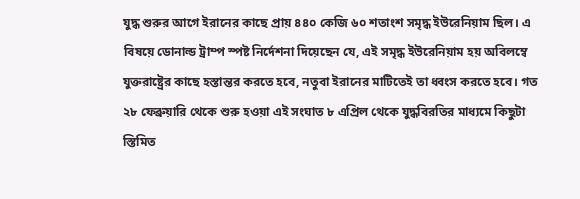যুদ্ধ শুরুর আগে ইরানের কাছে প্রায় ৪৪০ কেজি ৬০ শতাংশ সমৃদ্ধ ইউরেনিয়াম ছিল। এ বিষয়ে ডোনাল্ড ট্রাম্প স্পষ্ট নির্দেশনা দিয়েছেন যে, এই সমৃদ্ধ ইউরেনিয়াম হয় অবিলম্বে যুক্তরাষ্ট্রের কাছে হস্তান্তর করতে হবে, নতুবা ইরানের মাটিতেই তা ধ্বংস করতে হবে। গত ২৮ ফেব্রুয়ারি থেকে শুরু হওয়া এই সংঘাত ৮ এপ্রিল থেকে যুদ্ধবিরতির মাধ্যমে কিছুটা স্তিমিত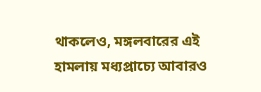থাকলেও, মঙ্গলবারের এই হামলায় মধ্যপ্রাচ্যে আবারও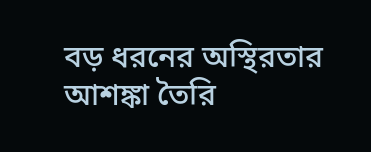বড় ধরনের অস্থিরতার আশঙ্কা তৈরি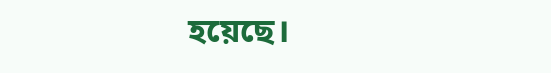হয়েছে।